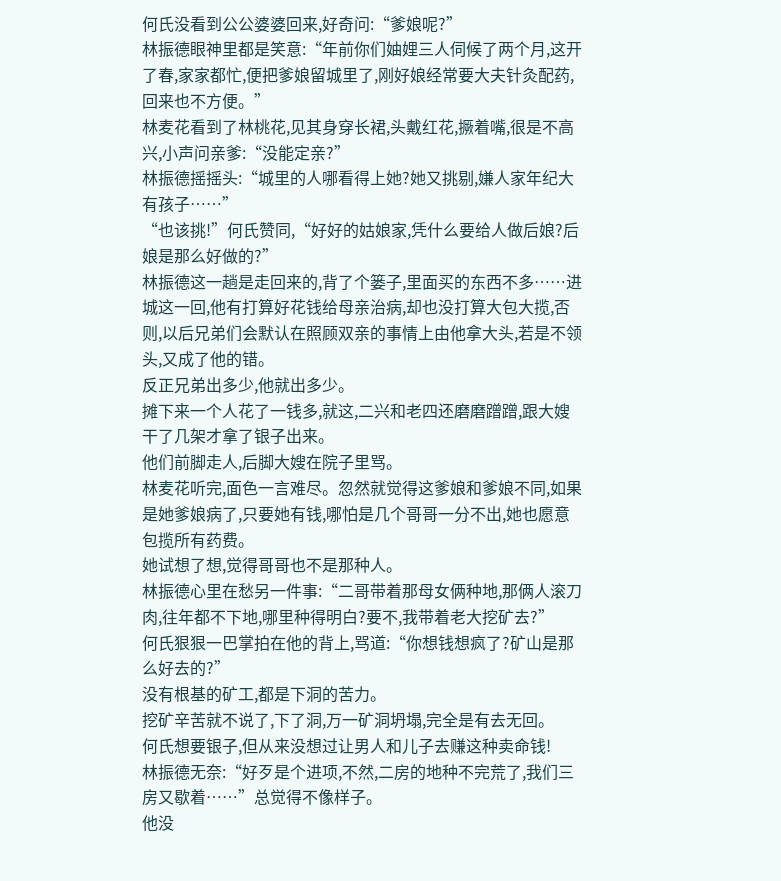何氏没看到公公婆婆回来,好奇问:“爹娘呢?”
林振德眼神里都是笑意:“年前你们妯娌三人伺候了两个月,这开了春,家家都忙,便把爹娘留城里了,刚好娘经常要大夫针灸配药,回来也不方便。”
林麦花看到了林桃花,见其身穿长裙,头戴红花,撅着嘴,很是不高兴,小声问亲爹:“没能定亲?”
林振德摇摇头:“城里的人哪看得上她?她又挑剔,嫌人家年纪大有孩子……”
“也该挑!”何氏赞同,“好好的姑娘家,凭什么要给人做后娘?后娘是那么好做的?”
林振德这一趟是走回来的,背了个篓子,里面买的东西不多……进城这一回,他有打算好花钱给母亲治病,却也没打算大包大揽,否则,以后兄弟们会默认在照顾双亲的事情上由他拿大头,若是不领头,又成了他的错。
反正兄弟出多少,他就出多少。
摊下来一个人花了一钱多,就这,二兴和老四还磨磨蹭蹭,跟大嫂干了几架才拿了银子出来。
他们前脚走人,后脚大嫂在院子里骂。
林麦花听完,面色一言难尽。忽然就觉得这爹娘和爹娘不同,如果是她爹娘病了,只要她有钱,哪怕是几个哥哥一分不出,她也愿意包揽所有药费。
她试想了想,觉得哥哥也不是那种人。
林振德心里在愁另一件事:“二哥带着那母女俩种地,那俩人滚刀肉,往年都不下地,哪里种得明白?要不,我带着老大挖矿去?”
何氏狠狠一巴掌拍在他的背上,骂道:“你想钱想疯了?矿山是那么好去的?”
没有根基的矿工,都是下洞的苦力。
挖矿辛苦就不说了,下了洞,万一矿洞坍塌,完全是有去无回。
何氏想要银子,但从来没想过让男人和儿子去赚这种卖命钱!
林振德无奈:“好歹是个进项,不然,二房的地种不完荒了,我们三房又歇着……”总觉得不像样子。
他没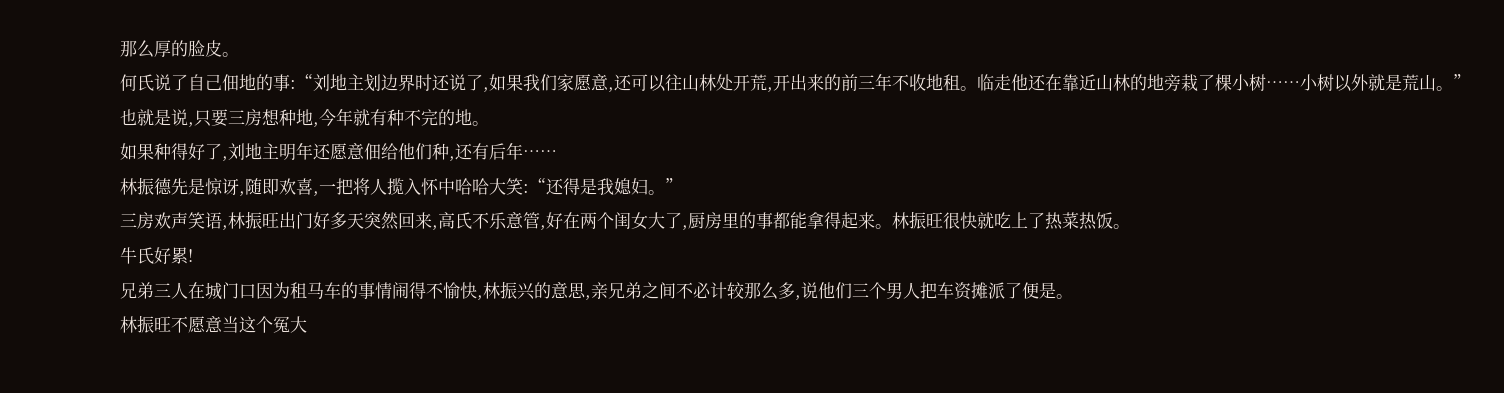那么厚的脸皮。
何氏说了自己佃地的事:“刘地主划边界时还说了,如果我们家愿意,还可以往山林处开荒,开出来的前三年不收地租。临走他还在靠近山林的地旁栽了棵小树……小树以外就是荒山。”
也就是说,只要三房想种地,今年就有种不完的地。
如果种得好了,刘地主明年还愿意佃给他们种,还有后年……
林振德先是惊讶,随即欢喜,一把将人揽入怀中哈哈大笑:“还得是我媳妇。”
三房欢声笑语,林振旺出门好多天突然回来,高氏不乐意管,好在两个闺女大了,厨房里的事都能拿得起来。林振旺很快就吃上了热菜热饭。
牛氏好累!
兄弟三人在城门口因为租马车的事情闹得不愉快,林振兴的意思,亲兄弟之间不必计较那么多,说他们三个男人把车资摊派了便是。
林振旺不愿意当这个冤大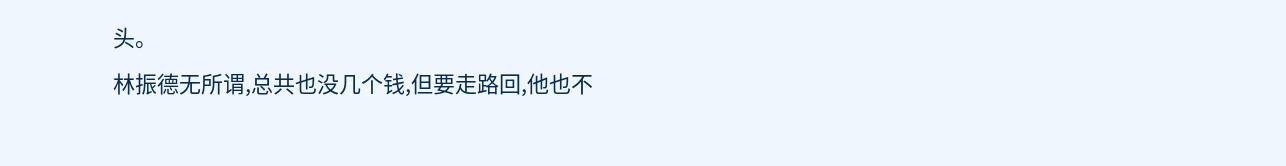头。
林振德无所谓,总共也没几个钱,但要走路回,他也不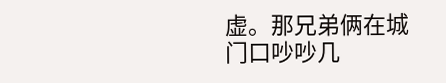虚。那兄弟俩在城门口吵吵几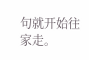句就开始往家走。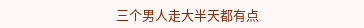三个男人走大半天都有点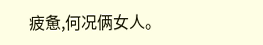疲惫,何况俩女人。